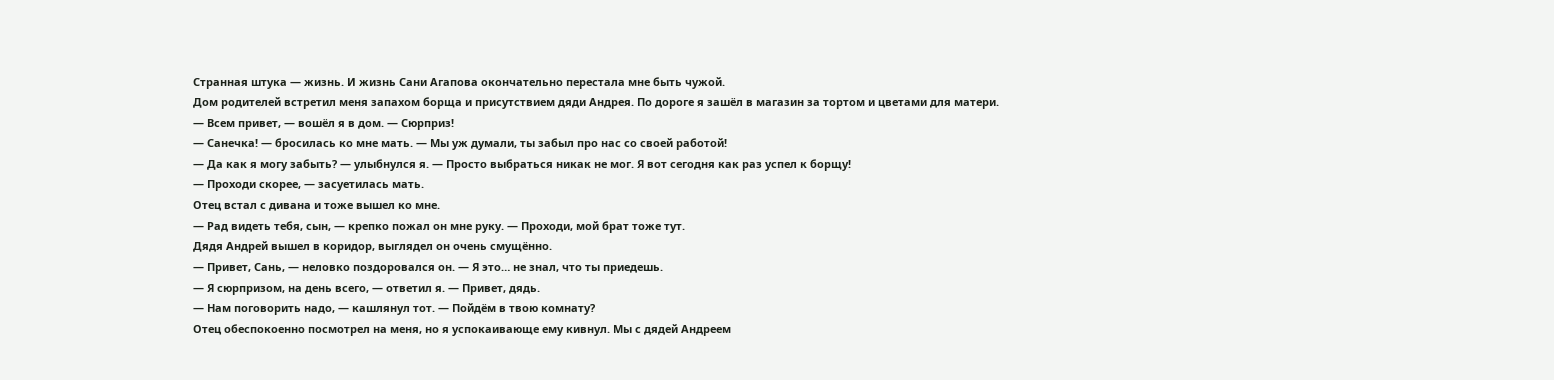Странная штука — жизнь. И жизнь Сани Агапова окончательно перестала мне быть чужой.
Дом родителей встретил меня запахом борща и присутствием дяди Андрея. По дороге я зашёл в магазин за тортом и цветами для матери.
— Всем привет, — вошёл я в дом. — Сюрприз!
— Санечка! — бросилась ко мне мать. — Мы уж думали, ты забыл про нас со своей работой!
— Да как я могу забыть? — улыбнулся я. — Просто выбраться никак не мог. Я вот сегодня как раз успел к борщу!
— Проходи скорее, — засуетилась мать.
Отец встал с дивана и тоже вышел ко мне.
— Рад видеть тебя, сын, — крепко пожал он мне руку. — Проходи, мой брат тоже тут.
Дядя Андрей вышел в коридор, выглядел он очень смущённо.
— Привет, Сань, — неловко поздоровался он. — Я это… не знал, что ты приедешь.
— Я сюрпризом, на день всего, — ответил я. — Привет, дядь.
— Нам поговорить надо, — кашлянул тот. — Пойдём в твою комнату?
Отец обеспокоенно посмотрел на меня, но я успокаивающе ему кивнул. Мы с дядей Андреем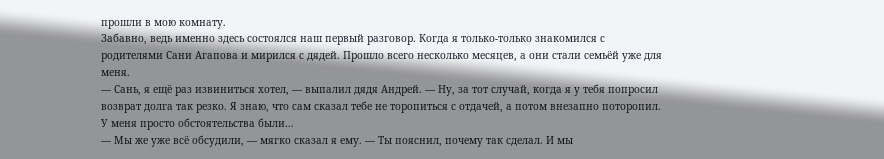прошли в мою комнату.
Забавно, ведь именно здесь состоялся наш первый разговор. Когда я только-только знакомился с родителями Сани Агапова и мирился с дядей. Прошло всего несколько месяцев, а они стали семьёй уже для меня.
— Сань, я ещё раз извиниться хотел, — выпалил дядя Андрей. — Ну, за тот случай, когда я у тебя попросил возврат долга так резко. Я знаю, что сам сказал тебе не торопиться с отдачей, а потом внезапно поторопил. У меня просто обстоятельства были…
— Мы же уже всё обсудили, — мягко сказал я ему. — Ты пояснил, почему так сделал. И мы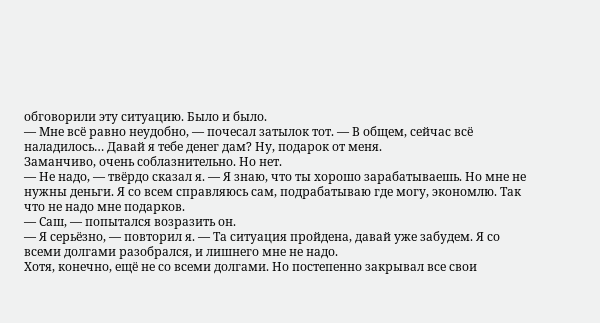обговорили эту ситуацию. Было и было.
— Мне всё равно неудобно, — почесал затылок тот. — В общем, сейчас всё наладилось… Давай я тебе денег дам? Ну, подарок от меня.
Заманчиво, очень соблазнительно. Но нет.
— Не надо, — твёрдо сказал я. — Я знаю, что ты хорошо зарабатываешь. Но мне не нужны деньги. Я со всем справляюсь сам, подрабатываю где могу, экономлю. Так что не надо мне подарков.
— Саш, — попытался возразить он.
— Я серьёзно, — повторил я. — Та ситуация пройдена, давай уже забудем. Я со всеми долгами разобрался, и лишнего мне не надо.
Хотя, конечно, ещё не со всеми долгами. Но постепенно закрывал все свои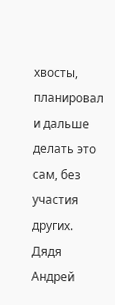хвосты, планировал и дальше делать это сам, без участия других.
Дядя Андрей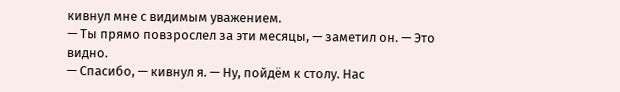кивнул мне с видимым уважением.
— Ты прямо повзрослел за эти месяцы, — заметил он. — Это видно.
— Спасибо, — кивнул я. — Ну, пойдём к столу. Нас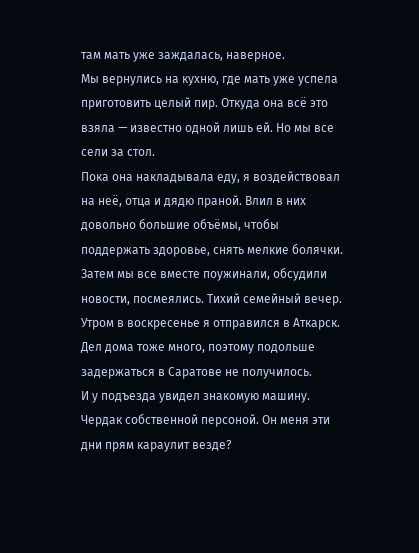там мать уже заждалась, наверное.
Мы вернулись на кухню, где мать уже успела приготовить целый пир. Откуда она всё это взяла — известно одной лишь ей. Но мы все сели за стол.
Пока она накладывала еду, я воздействовал на неё, отца и дядю праной. Влил в них довольно большие объёмы, чтобы поддержать здоровье, снять мелкие болячки.
Затем мы все вместе поужинали, обсудили новости, посмеялись. Тихий семейный вечер.
Утром в воскресенье я отправился в Аткарск. Дел дома тоже много, поэтому подольше задержаться в Саратове не получилось.
И у подъезда увидел знакомую машину. Чердак собственной персоной. Он меня эти дни прям караулит везде?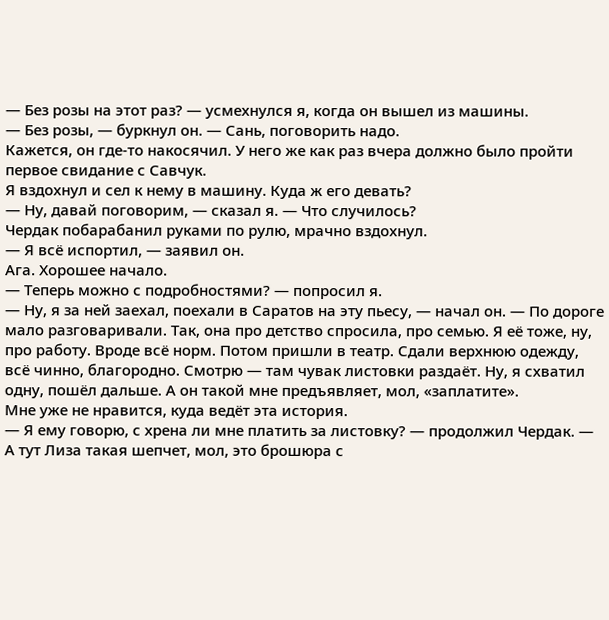— Без розы на этот раз? — усмехнулся я, когда он вышел из машины.
— Без розы, — буркнул он. — Сань, поговорить надо.
Кажется, он где-то накосячил. У него же как раз вчера должно было пройти первое свидание с Савчук.
Я вздохнул и сел к нему в машину. Куда ж его девать?
— Ну, давай поговорим, — сказал я. — Что случилось?
Чердак побарабанил руками по рулю, мрачно вздохнул.
— Я всё испортил, — заявил он.
Ага. Хорошее начало.
— Теперь можно с подробностями? — попросил я.
— Ну, я за ней заехал, поехали в Саратов на эту пьесу, — начал он. — По дороге мало разговаривали. Так, она про детство спросила, про семью. Я её тоже, ну, про работу. Вроде всё норм. Потом пришли в театр. Сдали верхнюю одежду, всё чинно, благородно. Смотрю — там чувак листовки раздаёт. Ну, я схватил одну, пошёл дальше. А он такой мне предъявляет, мол, «заплатите».
Мне уже не нравится, куда ведёт эта история.
— Я ему говорю, с хрена ли мне платить за листовку? — продолжил Чердак. — А тут Лиза такая шепчет, мол, это брошюра с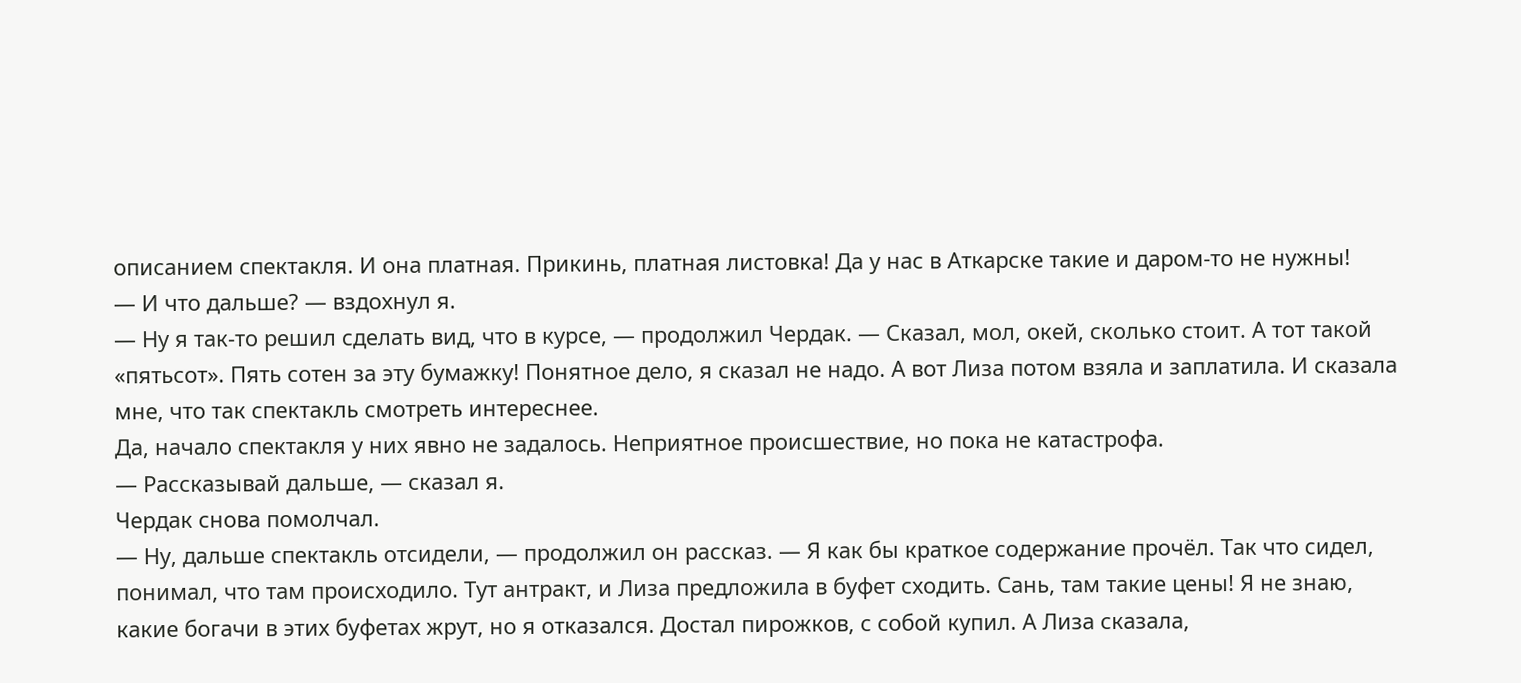описанием спектакля. И она платная. Прикинь, платная листовка! Да у нас в Аткарске такие и даром-то не нужны!
— И что дальше? — вздохнул я.
— Ну я так-то решил сделать вид, что в курсе, — продолжил Чердак. — Сказал, мол, окей, сколько стоит. А тот такой «пятьсот». Пять сотен за эту бумажку! Понятное дело, я сказал не надо. А вот Лиза потом взяла и заплатила. И сказала мне, что так спектакль смотреть интереснее.
Да, начало спектакля у них явно не задалось. Неприятное происшествие, но пока не катастрофа.
— Рассказывай дальше, — сказал я.
Чердак снова помолчал.
— Ну, дальше спектакль отсидели, — продолжил он рассказ. — Я как бы краткое содержание прочёл. Так что сидел, понимал, что там происходило. Тут антракт, и Лиза предложила в буфет сходить. Сань, там такие цены! Я не знаю, какие богачи в этих буфетах жрут, но я отказался. Достал пирожков, с собой купил. А Лиза сказала,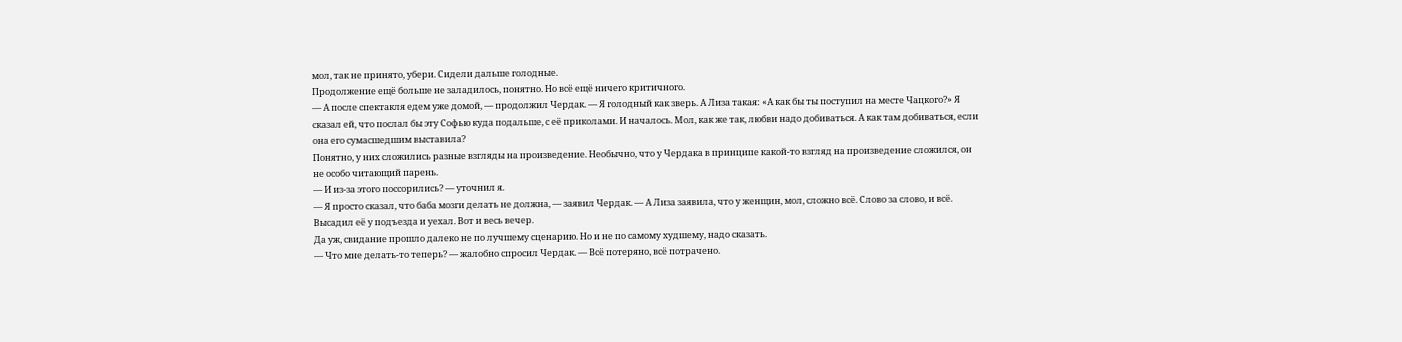мол, так не принято, убери. Сидели дальше голодные.
Продолжение ещё больше не заладилось, понятно. Но всё ещё ничего критичного.
— А после спектакля едем уже домой, — продолжил Чердак. — Я голодный как зверь. А Лиза такая: «А как бы ты поступил на месте Чацкого?» Я сказал ей, что послал бы эту Софью куда подальше, с её приколами. И началось. Мол, как же так, любви надо добиваться. А как там добиваться, если она его сумасшедшим выставила?
Понятно, у них сложились разные взгляды на произведение. Необычно, что у Чердака в принципе какой-то взгляд на произведение сложился, он не особо читающий парень.
— И из-за этого поссорились? — уточнил я.
— Я просто сказал, что баба мозги делать не должна, — заявил Чердак. — А Лиза заявила, что у женщин, мол, сложно всё. Слово за слово, и всё. Высадил её у подъезда и уехал. Вот и весь вечер.
Да уж, свидание прошло далеко не по лучшему сценарию. Но и не по самому худшему, надо сказать.
— Что мне делать-то теперь? — жалобно спросил Чердак. — Всё потеряно, всё потрачено.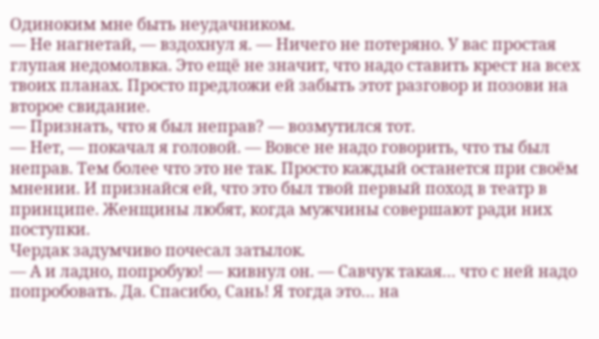Одиноким мне быть неудачником.
— Не нагнетай, — вздохнул я. — Ничего не потеряно. У вас простая глупая недомолвка. Это ещё не значит, что надо ставить крест на всех твоих планах. Просто предложи ей забыть этот разговор и позови на второе свидание.
— Признать, что я был неправ? — возмутился тот.
— Нет, — покачал я головой. — Вовсе не надо говорить, что ты был неправ. Тем более что это не так. Просто каждый останется при своём мнении. И признайся ей, что это был твой первый поход в театр в принципе. Женщины любят, когда мужчины совершают ради них поступки.
Чердак задумчиво почесал затылок.
— А и ладно, попробую! — кивнул он. — Савчук такая… что с ней надо попробовать. Да. Спасибо, Сань! Я тогда это… на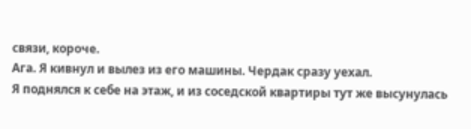связи, короче.
Ага. Я кивнул и вылез из его машины. Чердак сразу уехал.
Я поднялся к себе на этаж, и из соседской квартиры тут же высунулась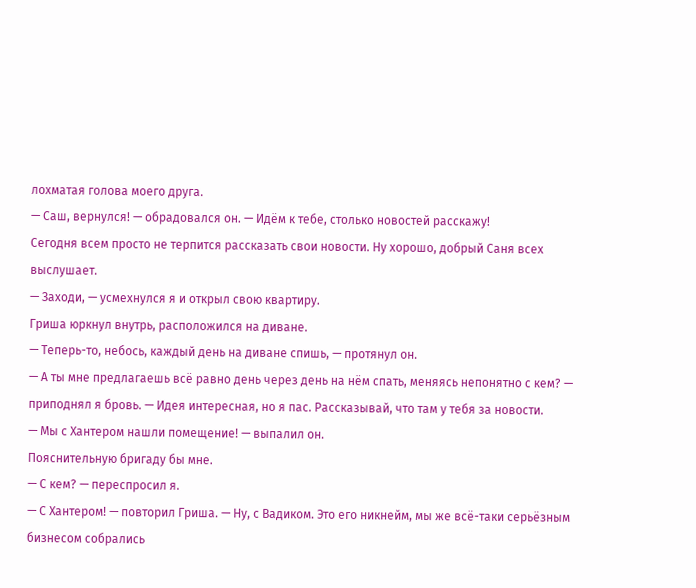лохматая голова моего друга.
— Саш, вернулся! — обрадовался он. — Идём к тебе, столько новостей расскажу!
Сегодня всем просто не терпится рассказать свои новости. Ну хорошо, добрый Саня всех выслушает.
— Заходи, — усмехнулся я и открыл свою квартиру.
Гриша юркнул внутрь, расположился на диване.
— Теперь-то, небось, каждый день на диване спишь, — протянул он.
— А ты мне предлагаешь всё равно день через день на нём спать, меняясь непонятно с кем? — приподнял я бровь. — Идея интересная, но я пас. Рассказывай, что там у тебя за новости.
— Мы с Хантером нашли помещение! — выпалил он.
Пояснительную бригаду бы мне.
— С кем? — переспросил я.
— С Хантером! — повторил Гриша. — Ну, с Вадиком. Это его никнейм, мы же всё-таки серьёзным бизнесом собрались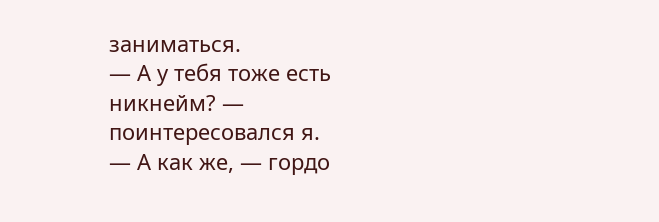заниматься.
— А у тебя тоже есть никнейм? — поинтересовался я.
— А как же, — гордо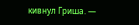кивнул Гриша. —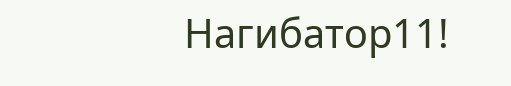Нагибатор11!